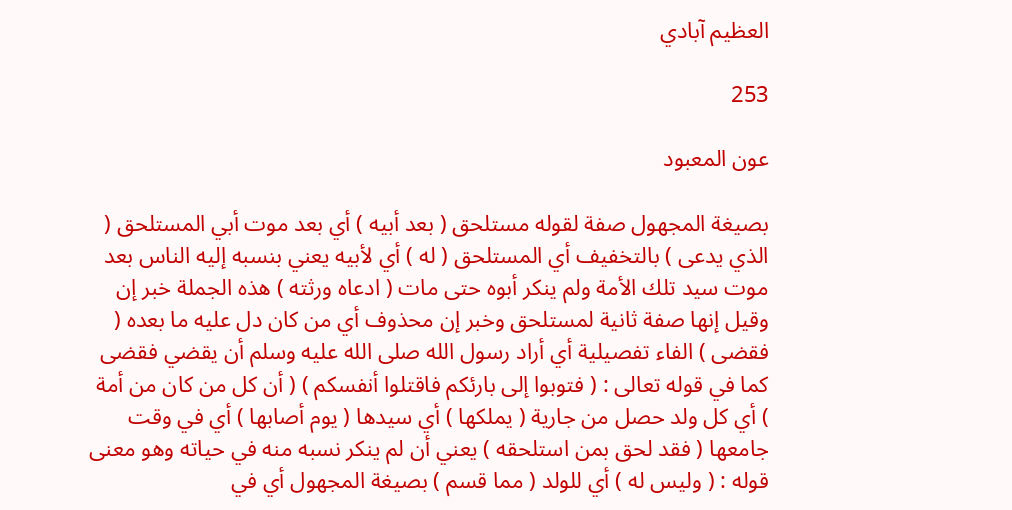العظيم آبادي

253

عون المعبود

بصيغة المجهول صفة لقوله مستلحق ( بعد أبيه ) أي بعد موت أبي المستلحق ( الذي يدعى ) بالتخفيف أي المستلحق ( له ) أي لأبيه يعني بنسبه إليه الناس بعد موت سيد تلك الأمة ولم ينكر أبوه حتى مات ( ادعاه ورثته ) هذه الجملة خبر إن وقيل إنها صفة ثانية لمستلحق وخبر إن محذوف أي من كان دل عليه ما بعده ( فقضى ) الفاء تفصيلية أي أراد رسول الله صلى الله عليه وسلم أن يقضي فقضى كما في قوله تعالى : ( فتوبوا إلى بارئكم فاقتلوا أنفسكم ) ( أن كل من كان من أمة ) أي كل ولد حصل من جارية ( يملكها ) أي سيدها ( يوم أصابها ) أي في وقت جامعها ( فقد لحق بمن استلحقه ) يعني أن لم ينكر نسبه منه في حياته وهو معنى قوله : ( وليس له ) أي للولد ( مما قسم ) بصيغة المجهول أي في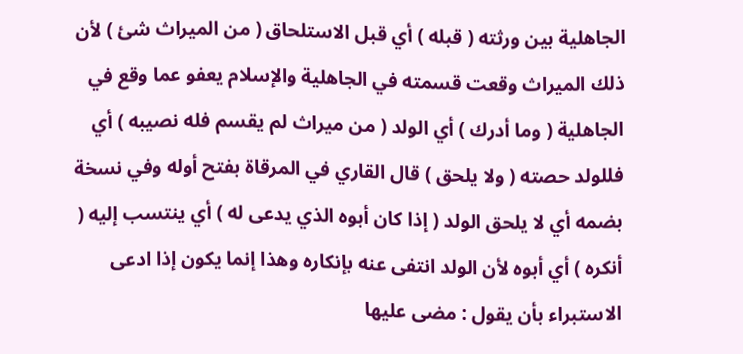الجاهلية بين ورثته ( قبله ) أي قبل الاستلحاق ( من الميراث شئ ) لأن ذلك الميراث وقعت قسمته في الجاهلية والإسلام يعفو عما وقع في الجاهلية ( وما أدرك ) أي الولد ( من ميراث لم يقسم فله نصيبه ) أي فللولد حصته ( ولا يلحق ) قال القاري في المرقاة بفتح أوله وفي نسخة بضمه أي لا يلحق الولد ( إذا كان أبوه الذي يدعى له ) أي ينتسب إليه ( أنكره ) أي أبوه لأن الولد انتفى عنه بإنكاره وهذا إنما يكون إذا ادعى الاستبراء بأن يقول : مضى عليها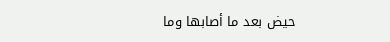حيض بعد ما أصابها وما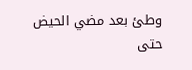وطئ بعد مضي الحيض حتى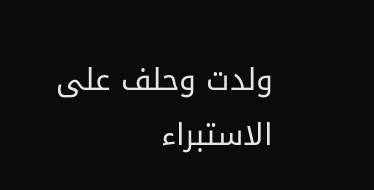ولدت وحلف على الاستبراء